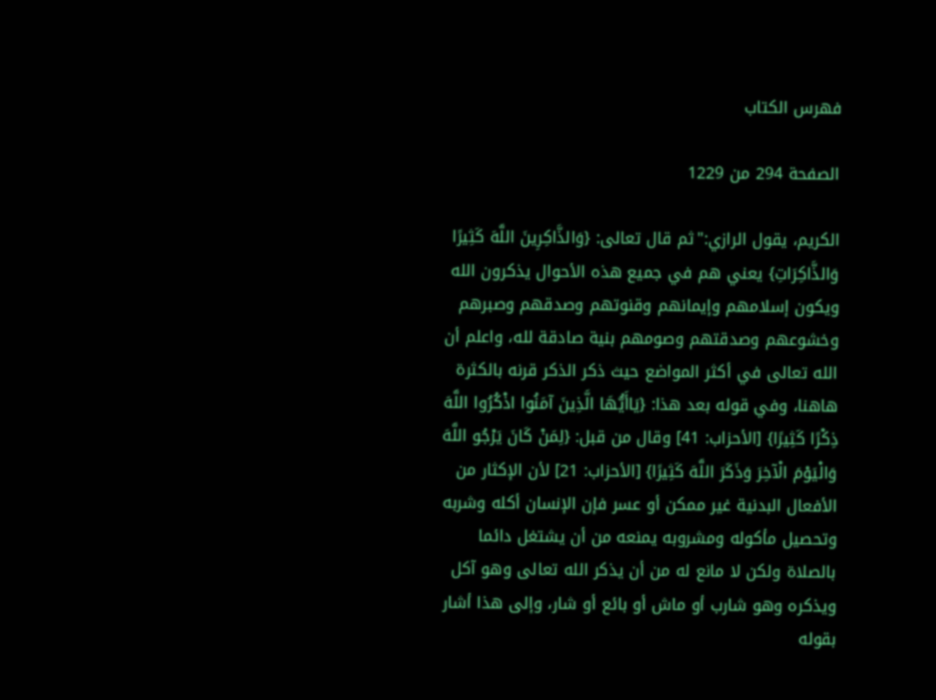فهرس الكتاب

الصفحة 294 من 1229

الكريم، يقول الرازي:"ثم قال تعالى: {وَالذَّاكِرِينَ اللَّهَ كَثِيرًا وَالذَّاكِرَاتِ} يعني هم في جميع هذه الأحوال يذكرون الله ويكون إسلامهم وإيمانهم وقنوتهم وصدقهم وصبرهم وخشوعهم وصدقتهم وصومهم بنية صادقة لله، واعلم أن الله تعالى في أكثر المواضع حيث ذكر الذكر قرنه بالكثرة هاهنا، وفي قوله بعد هذا: {يَاأَيُّهَا الَّذِينَ آمَنُوا اذْكُرُوا اللَّهَ ذِكْرًا كَثِيرًا} [الأحزاب: 41] وقال من قبل: {لِمَنْ كَانَ يَرْجُو اللَّهَ وَالْيَوْمَ الْآخِرَ وَذَكَرَ اللَّهَ كَثِيرًا} [الأحزاب: 21] لأن الإكثار من الأفعال البدنية غير ممكن أو عسر فإن الإنسان أكله وشربه وتحصيل مأكوله ومشروبه يمنعه من أن يشتغل دائما بالصلاة ولكن لا مانع له من أن يذكر الله تعالى وهو آكل ويذكره وهو شارب أو ماش أو بائع أو شار، وإلى هذا أشار بقوله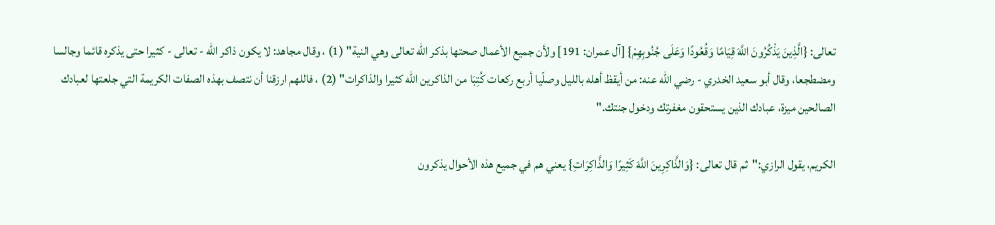تعالى: {الَّذِينَ يَذْكُرُونَ اللَّهَ قِيَامًا وَقُعُودًا وَعَلَى جُنُوبِهِمْ} [آل عمران: 191] ولأن جميع الأعمال صحتها بذكر الله تعالى وهي النية" (1) ، وقال مجاهد: لا يكون ذاكر الله - تعالى - كثيرا حتى يذكره قائما وجالسا ومضطجعا، وقال أبو سعيد الخدري - رضي الله عنه: من أيقظ أهله بالليل وصلّيا أربع ركعات كُتِبَا من الذاكرين الله كثيرا والذاكرات" (2) ، فاللهم ارزقنا أن نتصف بهذه الصفات الكريمة التي جلعتها لعبادك الصالحين ميزة، عبادك الذين يستحقون مغفرتك ودخول جنتك."

الكريم، يقول الرازي:"ثم قال تعالى: {وَالذَّاكِرِينَ اللَّهَ كَثِيرًا وَالذَّاكِرَاتِ} يعني هم في جميع هذه الأحوال يذكرون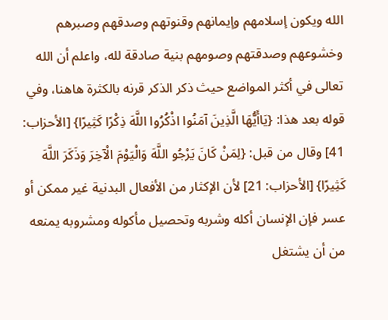الله ويكون إسلامهم وإيمانهم وقنوتهم وصدقهم وصبرهم وخشوعهم وصدقتهم وصومهم بنية صادقة لله، واعلم أن الله تعالى في أكثر المواضع حيث ذكر الذكر قرنه بالكثرة هاهنا، وفي قوله بعد هذا: {يَاأَيُّهَا الَّذِينَ آمَنُوا اذْكُرُوا اللَّهَ ذِكْرًا كَثِيرًا} [الأحزاب: 41] وقال من قبل: {لِمَنْ كَانَ يَرْجُو اللَّهَ وَالْيَوْمَ الْآخِرَ وَذَكَرَ اللَّهَ كَثِيرًا} [الأحزاب: 21] لأن الإكثار من الأفعال البدنية غير ممكن أو عسر فإن الإنسان أكله وشربه وتحصيل مأكوله ومشروبه يمنعه من أن يشتغل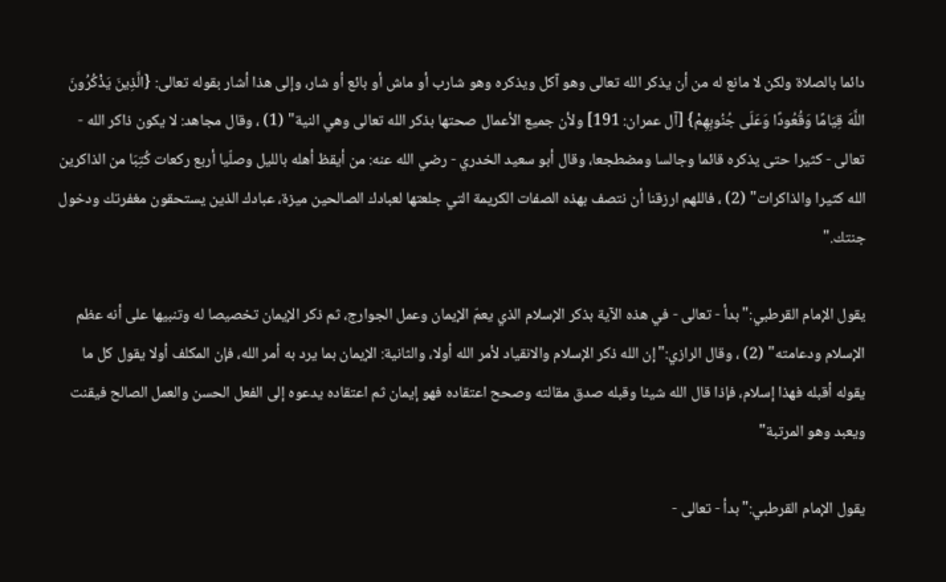دائما بالصلاة ولكن لا مانع له من أن يذكر الله تعالى وهو آكل ويذكره وهو شارب أو ماش أو بائع أو شار، وإلى هذا أشار بقوله تعالى: {الَّذِينَ يَذْكُرُونَ اللَّهَ قِيَامًا وَقُعُودًا وَعَلَى جُنُوبِهِمْ} [آل عمران: 191] ولأن جميع الأعمال صحتها بذكر الله تعالى وهي النية" (1) ، وقال مجاهد: لا يكون ذاكر الله - تعالى - كثيرا حتى يذكره قائما وجالسا ومضطجعا، وقال أبو سعيد الخدري - رضي الله عنه: من أيقظ أهله بالليل وصلّيا أربع ركعات كُتِبَا من الذاكرين الله كثيرا والذاكرات" (2) ، فاللهم ارزقنا أن نتصف بهذه الصفات الكريمة التي جلعتها لعبادك الصالحين ميزة، عبادك الذين يستحقون مغفرتك ودخول جنتك."

يقول الإمام القرطبي:"بدأ - تعالى - في هذه الآية بذكر الإسلام الذي يعمّ الإيمان وعمل الجوارج، ثم ذكر الإيمان تخصيصا له وتنبيها على أنه عظم الإسلام ودعامته" (2) ، وقال الرازي:"إن الله ذكر الإسلام والانقياد لأمر الله أولا، والثانية: الإيمان بما يرد به أمر الله، فإن المكلف أولا يقول كل ما يقوله أقبله فهذا إسلام، فإذا قال الله شيئا وقبله صدق مقالته وصحح اعتقاده فهو إيمان ثم اعتقاده يدعوه إلى الفعل الحسن والعمل الصالح فيقنت ويعبد وهو المرتبة"

يقول الإمام القرطبي:"بدأ - تعالى -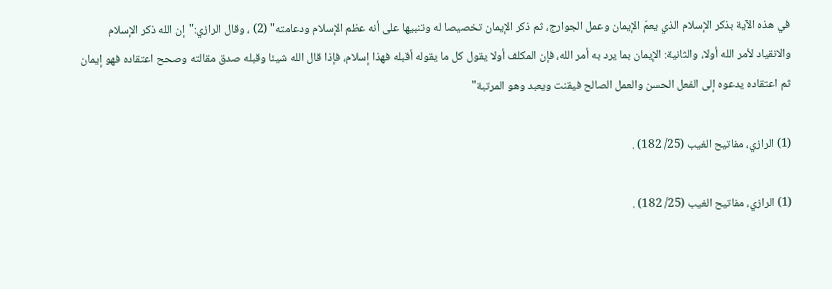في هذه الآية بذكر الإسلام الذي يعمّ الإيمان وعمل الجوارج، ثم ذكر الإيمان تخصيصا له وتنبيها على أنه عظم الإسلام ودعامته" (2) ، وقال الرازي:"إن الله ذكر الإسلام والانقياد لأمر الله أولا، والثانية: الإيمان بما يرد به أمر الله، فإن المكلف أولا يقول كل ما يقوله أقبله فهذا إسلام، فإذا قال الله شيئا وقبله صدق مقالته وصحح اعتقاده فهو إيمان ثم اعتقاده يدعوه إلى الفعل الحسن والعمل الصالح فيقنت ويعبد وهو المرتبة"

(1) الرازي، مفاتيح الغيب (25/ 182) .

(1) الرازي، مفاتيح الغيب (25/ 182) .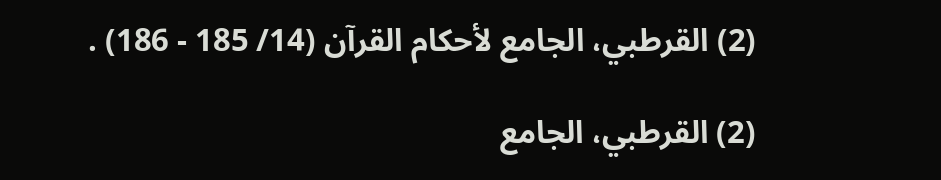(2) القرطبي، الجامع لأحكام القرآن (14/ 185 - 186) .

(2) القرطبي، الجامع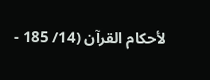لأحكام القرآن (14/ 185 -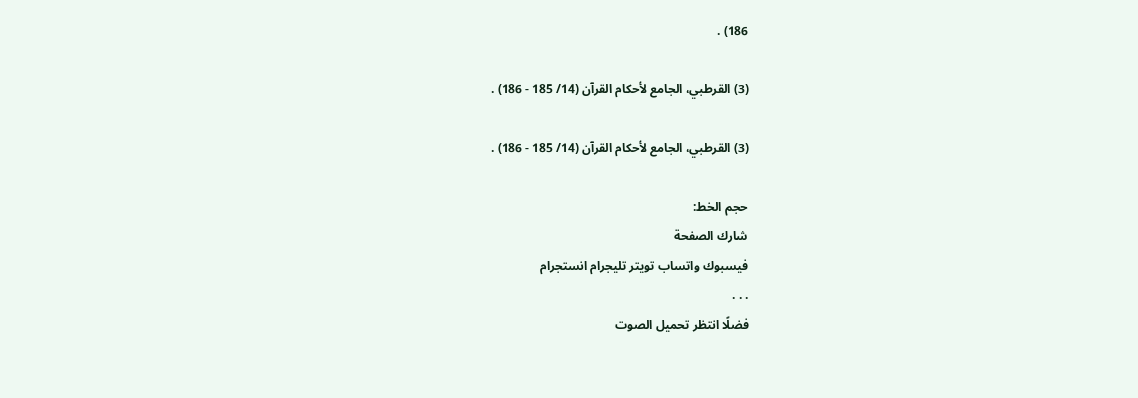186) .

(3) القرطبي، الجامع لأحكام القرآن (14/ 185 - 186) .

(3) القرطبي، الجامع لأحكام القرآن (14/ 185 - 186) .

حجم الخط:
شارك الصفحة
فيسبوك واتساب تويتر تليجرام انستجرام
. . .
فضلًا انتظر تحميل الصوت